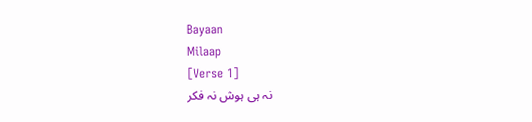Bayaan
Milaap
[Verse 1]
نہ ہی ہوش نہ فکر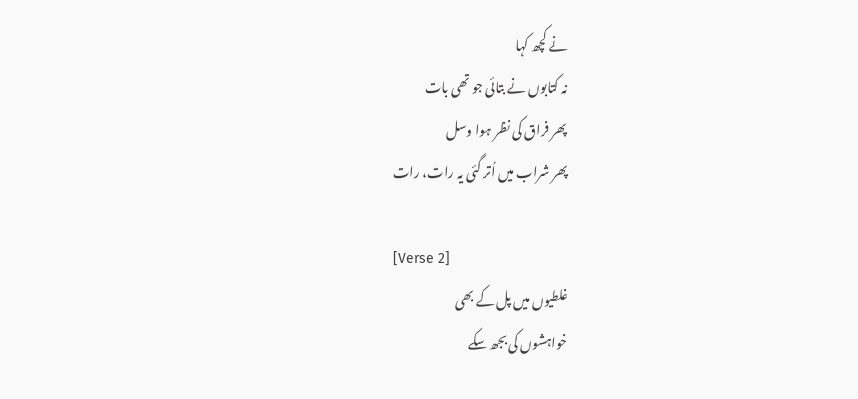نے کچھ کہا
نہ کتابوں نے بتائی جو تھی بات
پھر فراق کی نظر ہوا وسل
پھر شراب میں اُتر گئی یہ رات، رات

[Verse 2]
غلطیوں میں پل کے بھی
خواہشوں کی بجھ سکے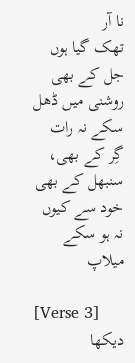نا آر
تھک گیا ہوں جل کے بھی
روشنی میں ڈھل سکے نہ رات
گِر کے بھی، سنبھل کے بھی
خود سے کیوں نہ ہو سکے میلاپ

[Verse 3]
دیکھا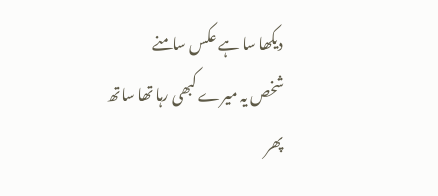دیکھا سا ہے عکس سامنے
شخص یہ میرے کبھی رہا تھا ساتھ
پھر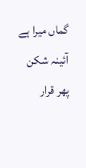گماں میرا ہے آئینہ شکن
پھر قرار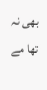بھی نہ تھا مے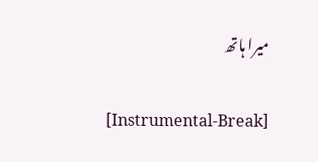میرا ہاتھ

[Instrumental-Break]